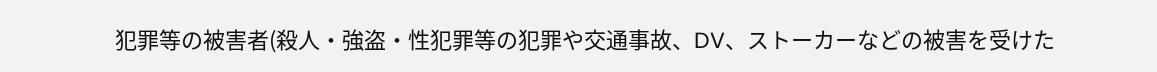犯罪等の被害者(殺人・強盗・性犯罪等の犯罪や交通事故、DV、ストーカーなどの被害を受けた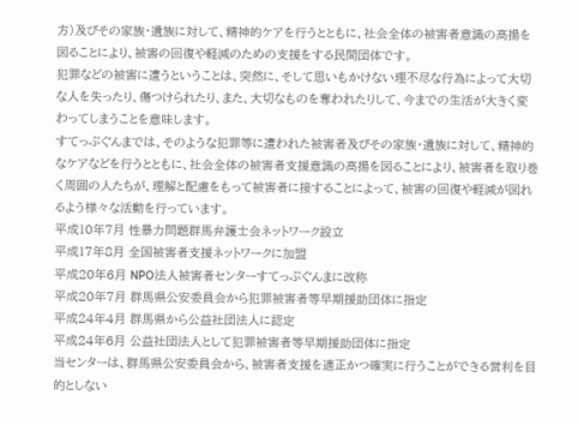方)及びその家族・遺族に対して、精神的ケアを行うとともに、社会全体の被害者意識の高揚を図ることにより、被害の回復や軽減のための支援をする民間団体です。
犯罪などの被害に遭うということは、突然に、そして思いもかけない理不尽な行為によって大切な人を失ったり、傷つけられたり、また、大切なものを奪われたりして、今までの生活が大きく変わってしまうことを意味します。
すてっぷぐんまでは、そのような犯罪等に遭われた被害者及びその家族・遺族に対して、精神的なケアなどを行うとともに、社会全体の被害者支援意識の高揚を図ることにより、被害者を取り巻く周囲の人たちが、理解と配慮をもって被害者に接することによって、被害の回復や軽減が図れるよう様々な活動を行っています。
平成10年7月 性暴力問題群馬弁護士会ネットワーク設立
平成17年8月 全国被害者支援ネットワークに加盟
平成20年6月 NPO法人被害者センターすてっぷぐんまに改称
平成20年7月 群馬県公安委員会から犯罪被害者等早期援助団体に指定
平成24年4月 群馬県から公益社団法人に認定
平成24年6月 公益社団法人として犯罪被害者等早期援助団体に指定
当センターは、群馬県公安委員会から、被害者支援を適正かつ確実に行うことができる営利を目的としない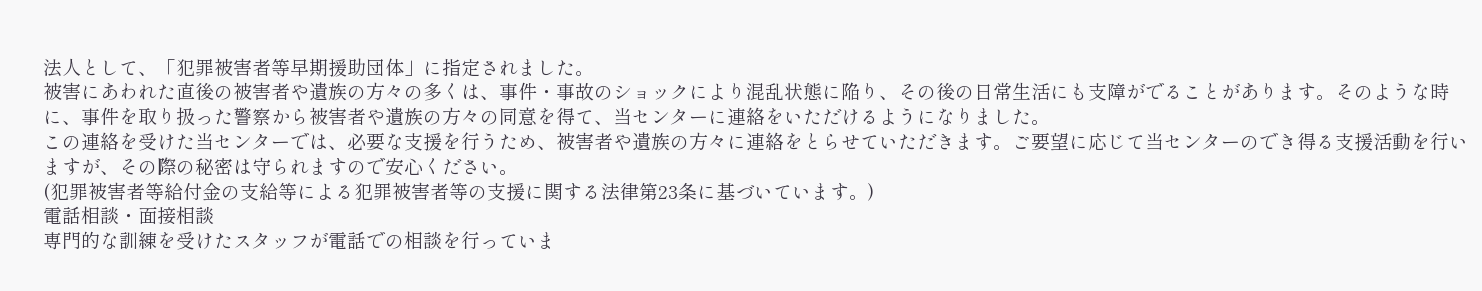法人として、「犯罪被害者等早期援助団体」に指定されました。
被害にあわれた直後の被害者や遺族の方々の多くは、事件・事故のショックにより混乱状態に陥り、その後の日常生活にも支障がでることがあります。そのような時に、事件を取り扱った警察から被害者や遺族の方々の同意を得て、当センターに連絡をいただけるようになりました。
この連絡を受けた当センターでは、必要な支援を行うため、被害者や遺族の方々に連絡をとらせていただきます。ご要望に応じて当センターのでき得る支援活動を行いますが、その際の秘密は守られますので安心ください。
(犯罪被害者等給付金の支給等による犯罪被害者等の支援に関する法律第23条に基づいています。)
電話相談・面接相談
専門的な訓練を受けたスタッフが電話での相談を行っていま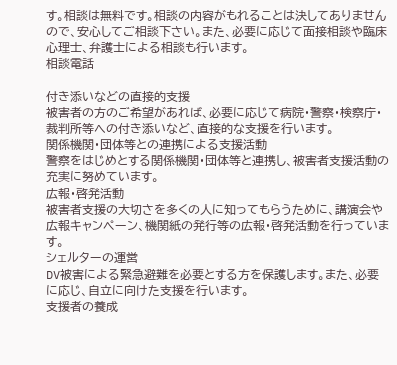す。相談は無料です。相談の内容がもれることは決してありませんので、安心してご相談下さい。また、必要に応じて面接相談や臨床心理士、弁護士による相談も行います。
相談電話

付き添いなどの直接的支援
被害者の方のご希望があれば、必要に応じて病院・警察・検察庁・裁判所等への付き添いなど、直接的な支援を行います。
関係機関・団体等との連携による支援活動
警察をはじめとする関係機関・団体等と連携し、被害者支援活動の充実に努めています。
広報・啓発活動
被害者支援の大切さを多くの人に知ってもらうために、講演会や広報キャンペーン、機関紙の発行等の広報・啓発活動を行っています。
シェルターの運営
DV被害による緊急避難を必要とする方を保護します。また、必要に応じ、自立に向けた支援を行います。
支援者の養成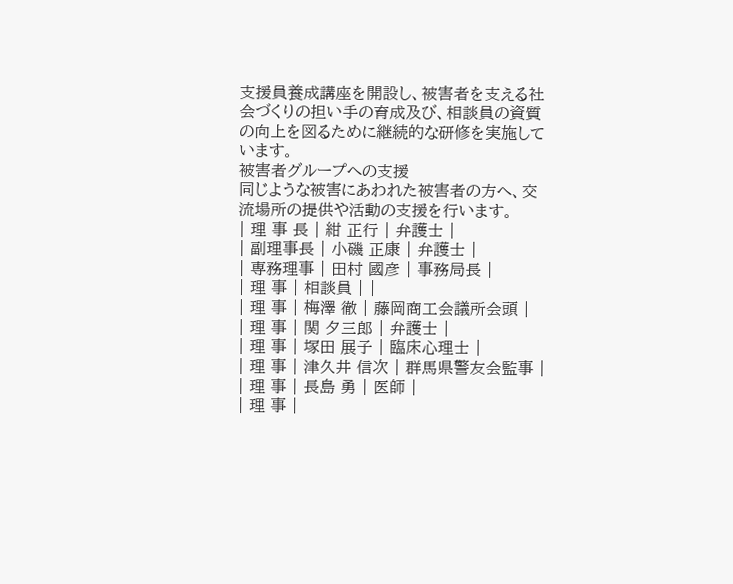支援員養成講座を開設し、被害者を支える社会づくりの担い手の育成及び、相談員の資質の向上を図るために継続的な研修を実施しています。
被害者グループへの支援
同じような被害にあわれた被害者の方へ、交流場所の提供や活動の支援を行います。
| 理 事 長 | 紺 正行 | 弁護士 |
| 副理事長 | 小磯 正康 | 弁護士 |
| 専務理事 | 田村 國彦 | 事務局長 |
| 理 事 | 相談員 | |
| 理 事 | 梅澤 徹 | 藤岡商工会議所会頭 |
| 理 事 | 関 夕三郎 | 弁護士 |
| 理 事 | 塚田 展子 | 臨床心理士 |
| 理 事 | 津久井 信次 | 群馬県警友会監事 |
| 理 事 | 長島 勇 | 医師 |
| 理 事 |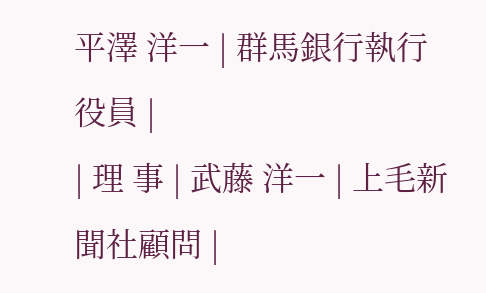平澤 洋一 | 群馬銀行執行役員 |
| 理 事 | 武藤 洋一 | 上毛新聞社顧問 |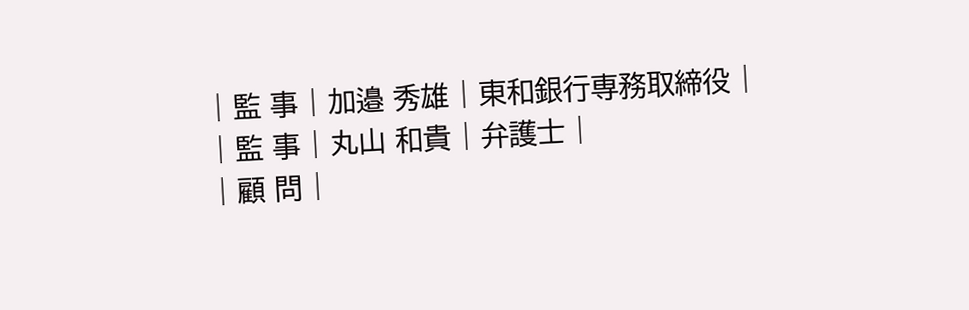| 監 事 | 加邉 秀雄 | 東和銀行専務取締役 |
| 監 事 | 丸山 和貴 | 弁護士 |
| 顧 問 |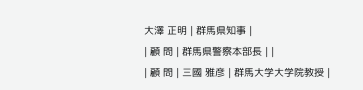大澤 正明 | 群馬県知事 |
| 顧 問 | 群馬県警察本部長 | |
| 顧 問 | 三國 雅彦 | 群馬大学大学院教授 |